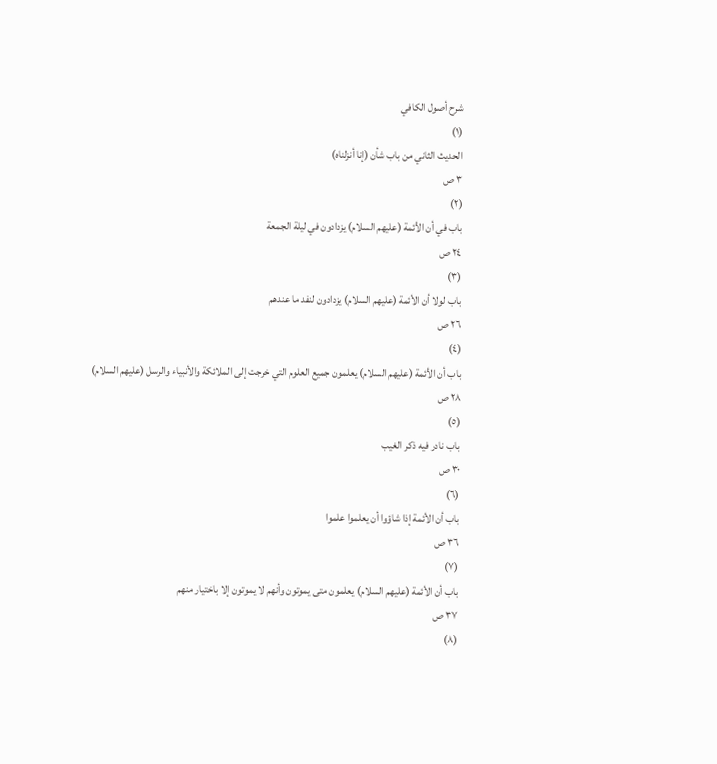شرح أصول الكافي
(١)
الحديث الثاني من باب شأن (إنا أنزلناه)
٣ ص
(٢)
باب في أن الأئمة (عليهم السلام) يزدادون في ليلة الجمعة
٢٤ ص
(٣)
باب لولا أن الأئمة (عليهم السلام) يزدادون لنفد ما عندهم
٢٦ ص
(٤)
باب أن الأئمة (عليهم السلام) يعلمون جميع العلوم التي خرجت إلى الملائكة والأنبياء والرسل (عليهم السلام)
٢٨ ص
(٥)
باب نادر فيه ذكر الغيب
٣٠ ص
(٦)
باب أن الأئمة إذا شاؤوا أن يعلموا علموا
٣٦ ص
(٧)
باب أن الأئمة (عليهم السلام) يعلمون متى يموتون وأنهم لا يموتون إلا باختيار منهم
٣٧ ص
(٨)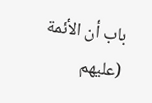باب أن الأئمة (عليهم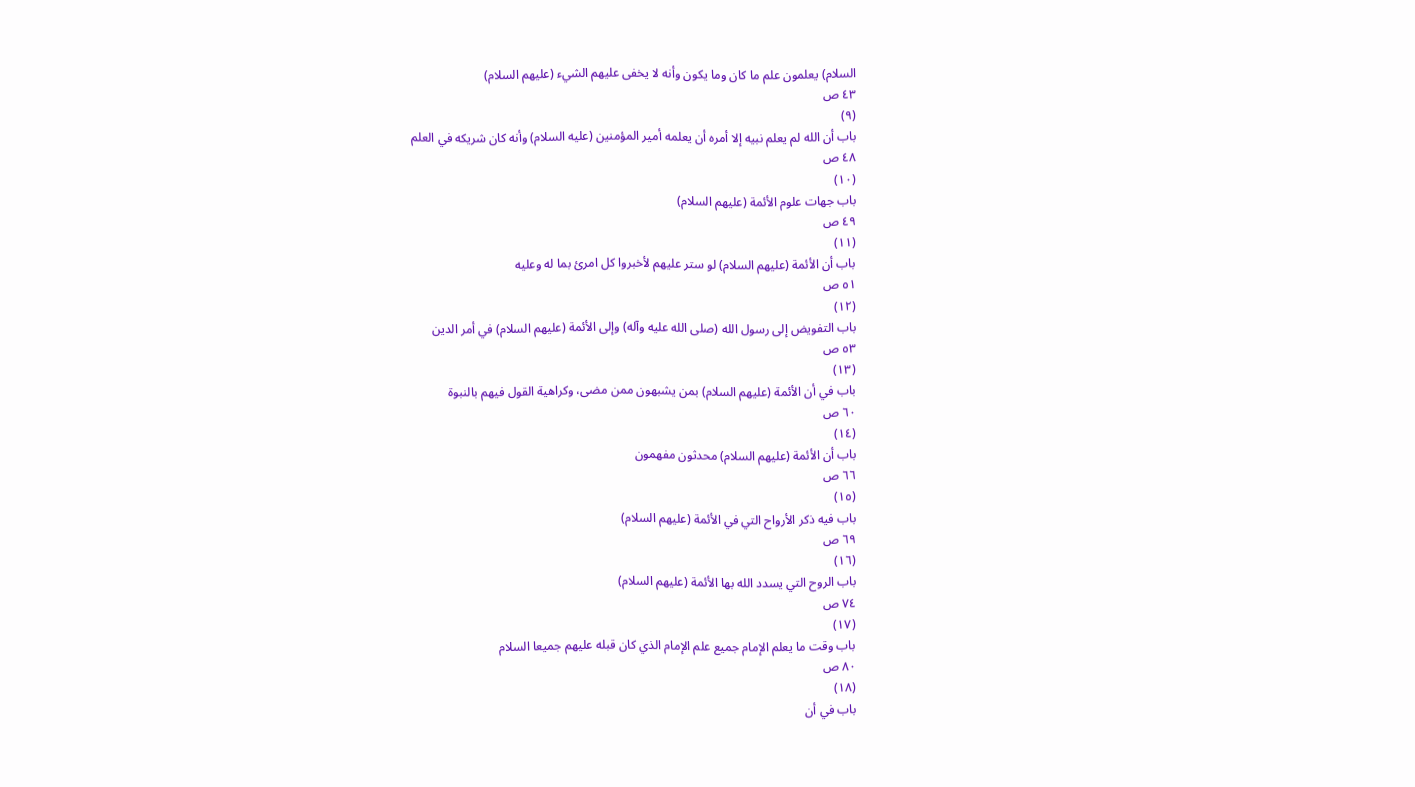السلام) يعلمون علم ما كان وما يكون وأنه لا يخفى عليهم الشيء (عليهم السلام)
٤٣ ص
(٩)
باب أن الله لم يعلم نبيه إلا أمره أن يعلمه أمير المؤمنين (عليه السلام) وأنه كان شريكه في العلم
٤٨ ص
(١٠)
باب جهات علوم الأئمة (عليهم السلام)
٤٩ ص
(١١)
باب أن الأئمة (عليهم السلام) لو ستر عليهم لأخبروا كل امرئ بما له وعليه
٥١ ص
(١٢)
باب التفويض إلى رسول الله (صلى الله عليه وآله) وإلى الأئمة (عليهم السلام) في أمر الدين
٥٣ ص
(١٣)
باب في أن الأئمة (عليهم السلام) بمن يشبهون ممن مضى، وكراهية القول فيهم بالنبوة
٦٠ ص
(١٤)
باب أن الأئمة (عليهم السلام) محدثون مفهمون
٦٦ ص
(١٥)
باب فيه ذكر الأرواح التي في الأئمة (عليهم السلام)
٦٩ ص
(١٦)
باب الروح التي يسدد الله بها الأئمة (عليهم السلام)
٧٤ ص
(١٧)
باب وقت ما يعلم الإمام جميع علم الإمام الذي كان قبله عليهم جميعا السلام
٨٠ ص
(١٨)
باب في أن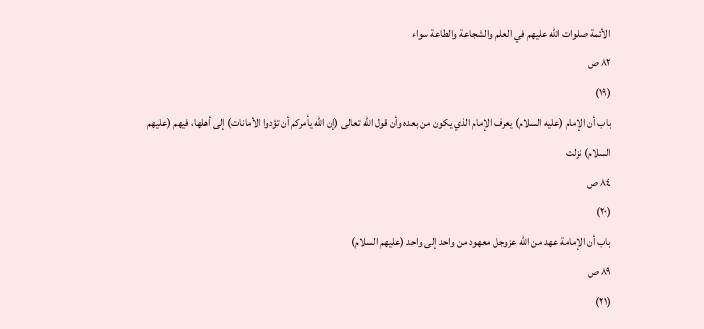الأئمة صلوات الله عليهم في العلم والشجاعة والطاعة سواء
٨٢ ص
(١٩)
باب أن الإمام (عليه السلام) يعرف الإمام الذي يكون من بعده وأن قول الله تعالى (إن الله يأمركم أن تؤدوا الأمانات) إلى أهلها، فيهم (عليهم السلام) نزلت
٨٤ ص
(٢٠)
باب أن الإمامة عهد من الله عزوجل معهود من واحد إلى واحد (عليهم السلام)
٨٩ ص
(٢١)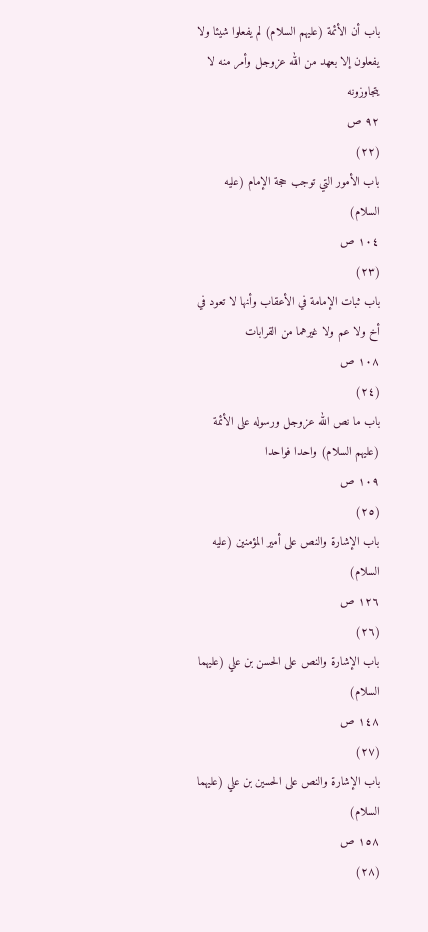باب أن الأئمة (عليهم السلام) لم يفعلوا شيئا ولا يفعلون إلا بعهد من الله عزوجل وأمر منه لا يتجاوزونه
٩٢ ص
(٢٢)
باب الأمور التي توجب حجة الإمام (عليه السلام)
١٠٤ ص
(٢٣)
باب ثبات الإمامة في الأعقاب وأنها لا تعود في أخ ولا عم ولا غيرهما من القرابات
١٠٨ ص
(٢٤)
باب ما نص الله عزوجل ورسوله على الأئمة (عليهم السلام) واحدا فواحدا
١٠٩ ص
(٢٥)
باب الإشارة والنص على أمير المؤمنين (عليه السلام)
١٢٦ ص
(٢٦)
باب الإشارة والنص على الحسن بن علي (عليهما السلام)
١٤٨ ص
(٢٧)
باب الإشارة والنص على الحسين بن علي (عليهما السلام)
١٥٨ ص
(٢٨)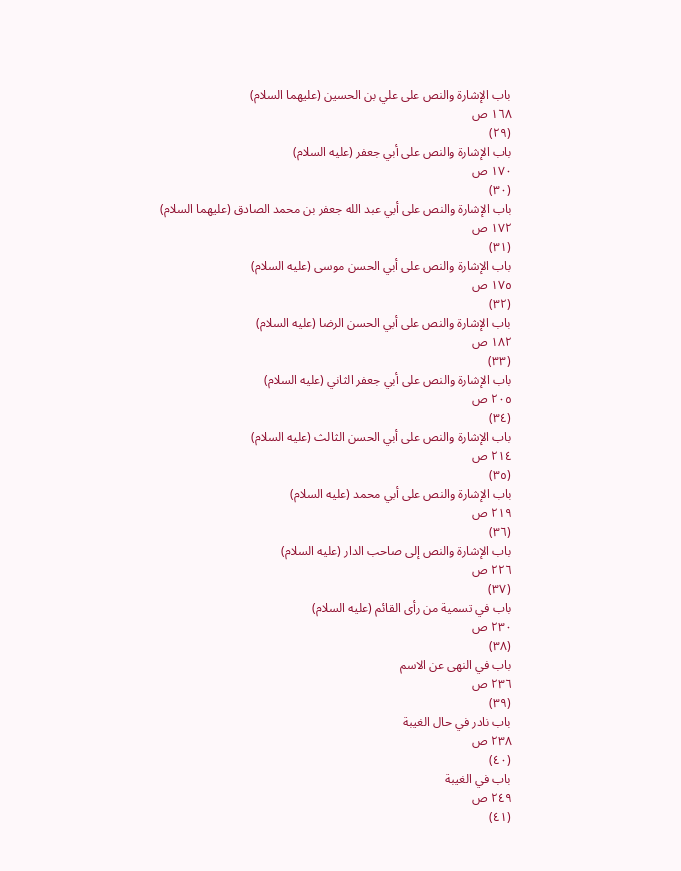باب الإشارة والنص على علي بن الحسين (عليهما السلام)
١٦٨ ص
(٢٩)
باب الإشارة والنص على أبي جعفر (عليه السلام)
١٧٠ ص
(٣٠)
باب الإشارة والنص على أبي عبد الله جعفر بن محمد الصادق (عليهما السلام)
١٧٢ ص
(٣١)
باب الإشارة والنص على أبي الحسن موسى (عليه السلام)
١٧٥ ص
(٣٢)
باب الإشارة والنص على أبي الحسن الرضا (عليه السلام)
١٨٢ ص
(٣٣)
باب الإشارة والنص على أبي جعفر الثاني (عليه السلام)
٢٠٥ ص
(٣٤)
باب الإشارة والنص على أبي الحسن الثالث (عليه السلام)
٢١٤ ص
(٣٥)
باب الإشارة والنص على أبي محمد (عليه السلام)
٢١٩ ص
(٣٦)
باب الإشارة والنص إلى صاحب الدار (عليه السلام)
٢٢٦ ص
(٣٧)
باب في تسمية من رأى القائم (عليه السلام)
٢٣٠ ص
(٣٨)
باب في النهى عن الاسم
٢٣٦ ص
(٣٩)
باب نادر في حال الغيبة
٢٣٨ ص
(٤٠)
باب في الغيبة
٢٤٩ ص
(٤١)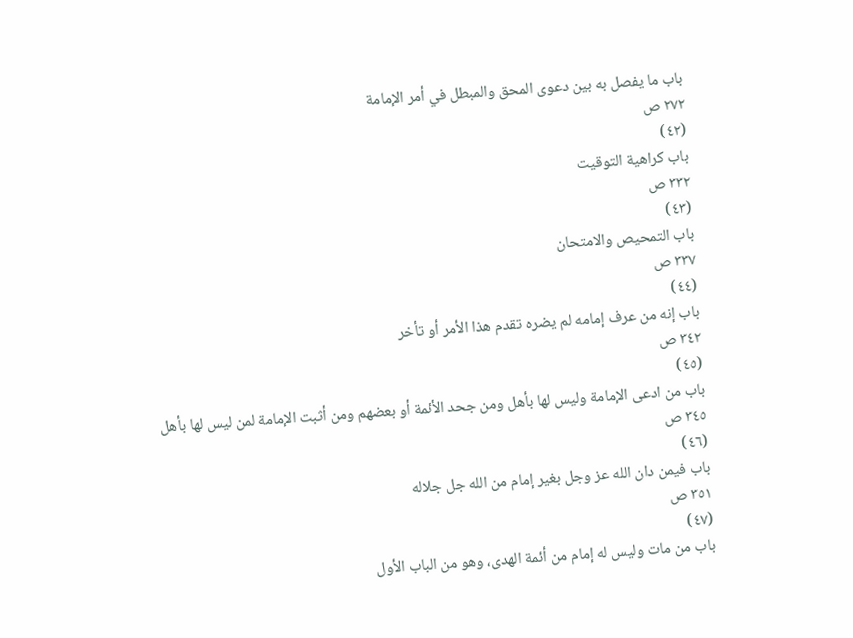باب ما يفصل به بين دعوى المحق والمبطل في أمر الإمامة
٢٧٢ ص
(٤٢)
باب كراهية التوقيت
٣٣٢ ص
(٤٣)
باب التمحيص والامتحان
٣٣٧ ص
(٤٤)
باب إنه من عرف إمامه لم يضره تقدم هذا الأمر أو تأخر
٣٤٢ ص
(٤٥)
باب من ادعى الإمامة وليس لها بأهل ومن جحد الأئمة أو بعضهم ومن أثبت الإمامة لمن ليس لها بأهل
٣٤٥ ص
(٤٦)
باب فيمن دان الله عز وجل بغير إمام من الله جل جلاله
٣٥١ ص
(٤٧)
باب من مات وليس له إمام من أئمة الهدى، وهو من الباب الأول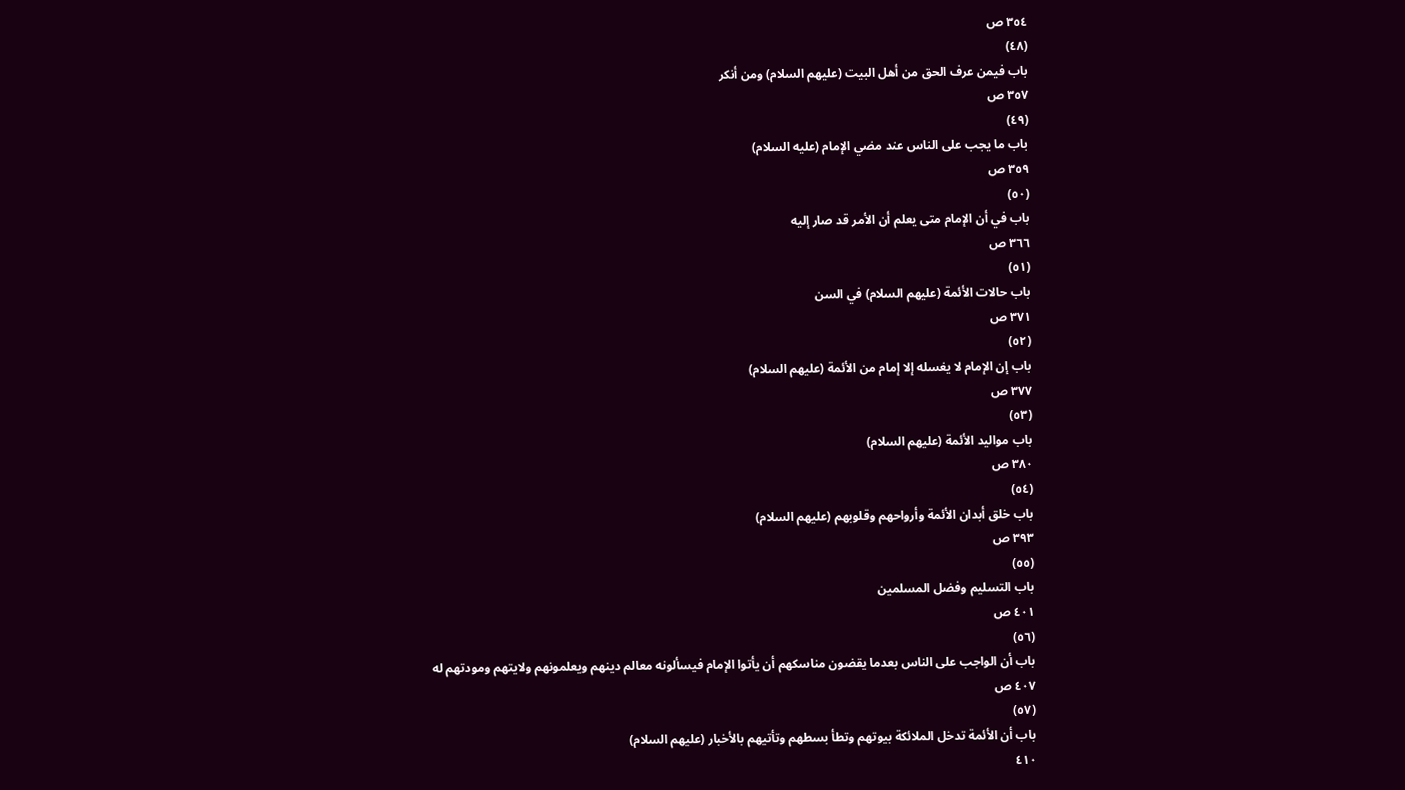٣٥٤ ص
(٤٨)
باب فيمن عرف الحق من أهل البيت (عليهم السلام) ومن أنكر
٣٥٧ ص
(٤٩)
باب ما يجب على الناس عند مضي الإمام (عليه السلام)
٣٥٩ ص
(٥٠)
باب في أن الإمام متى يعلم أن الأمر قد صار إليه
٣٦٦ ص
(٥١)
باب حالات الأئمة (عليهم السلام) في السن
٣٧١ ص
(٥٢)
باب إن الإمام لا يغسله إلا إمام من الأئمة (عليهم السلام)
٣٧٧ ص
(٥٣)
باب مواليد الأئمة (عليهم السلام)
٣٨٠ ص
(٥٤)
باب خلق أبدان الأئمة وأرواحهم وقلوبهم (عليهم السلام)
٣٩٣ ص
(٥٥)
باب التسليم وفضل المسلمين
٤٠١ ص
(٥٦)
باب أن الواجب على الناس بعدما يقضون مناسكهم أن يأتوا الإمام فيسألونه معالم دينهم ويعلمونهم ولايتهم ومودتهم له
٤٠٧ ص
(٥٧)
باب أن الأئمة تدخل الملائكة بيوتهم وتطأ بسطهم وتأتيهم بالأخبار (عليهم السلام)
٤١٠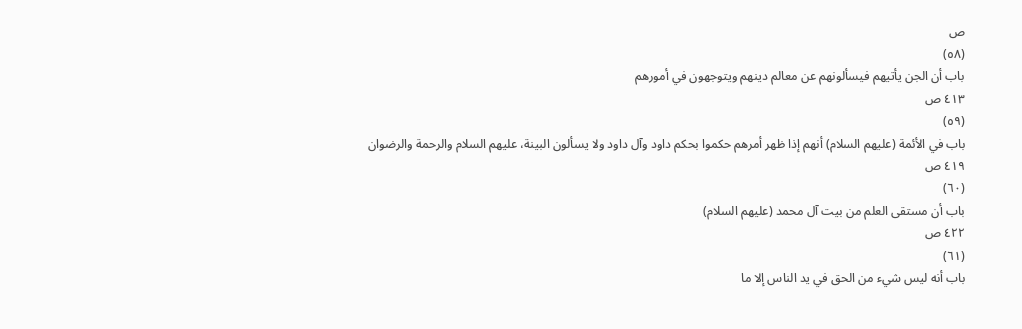ص
(٥٨)
باب أن الجن يأتيهم فيسألونهم عن معالم دينهم ويتوجهون في أمورهم
٤١٣ ص
(٥٩)
باب في الأئمة (عليهم السلام) أنهم إذا ظهر أمرهم حكموا بحكم داود وآل داود ولا يسألون البينة، عليهم السلام والرحمة والرضوان
٤١٩ ص
(٦٠)
باب أن مستقى العلم من بيت آل محمد (عليهم السلام)
٤٢٢ ص
(٦١)
باب أنه ليس شيء من الحق في يد الناس إلا ما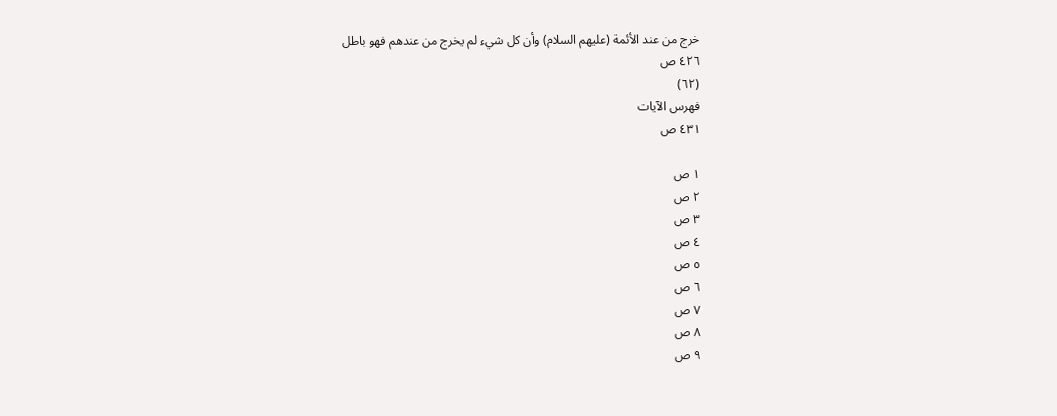خرج من عند الأئمة (عليهم السلام) وأن كل شيء لم يخرج من عندهم فهو باطل
٤٢٦ ص
(٦٢)
فهرس الآيات
٤٣١ ص

١ ص
٢ ص
٣ ص
٤ ص
٥ ص
٦ ص
٧ ص
٨ ص
٩ ص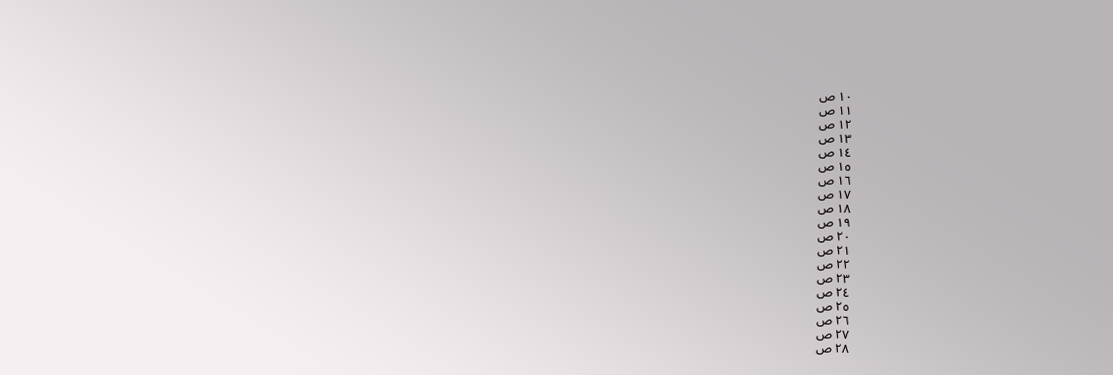١٠ ص
١١ ص
١٢ ص
١٣ ص
١٤ ص
١٥ ص
١٦ ص
١٧ ص
١٨ ص
١٩ ص
٢٠ ص
٢١ ص
٢٢ ص
٢٣ ص
٢٤ ص
٢٥ ص
٢٦ ص
٢٧ ص
٢٨ ص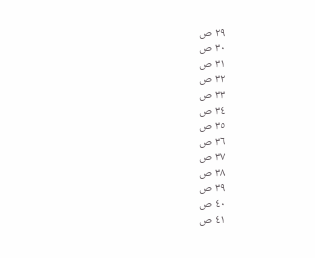٢٩ ص
٣٠ ص
٣١ ص
٣٢ ص
٣٣ ص
٣٤ ص
٣٥ ص
٣٦ ص
٣٧ ص
٣٨ ص
٣٩ ص
٤٠ ص
٤١ ص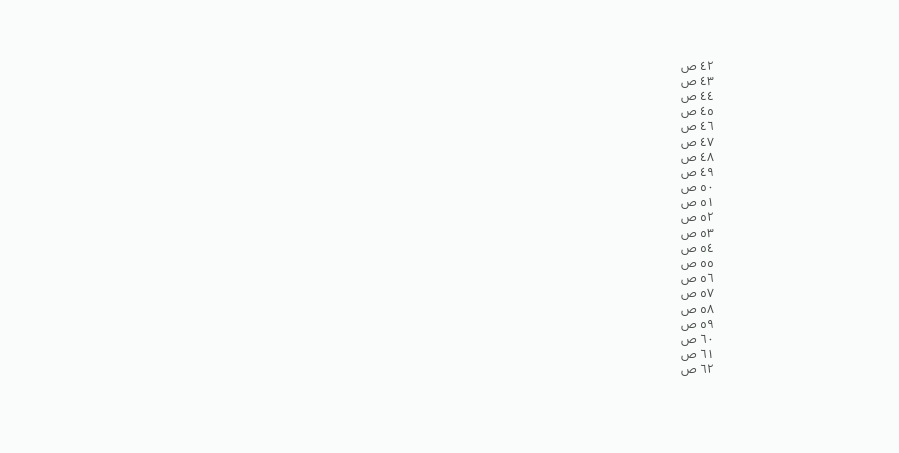٤٢ ص
٤٣ ص
٤٤ ص
٤٥ ص
٤٦ ص
٤٧ ص
٤٨ ص
٤٩ ص
٥٠ ص
٥١ ص
٥٢ ص
٥٣ ص
٥٤ ص
٥٥ ص
٥٦ ص
٥٧ ص
٥٨ ص
٥٩ ص
٦٠ ص
٦١ ص
٦٢ ص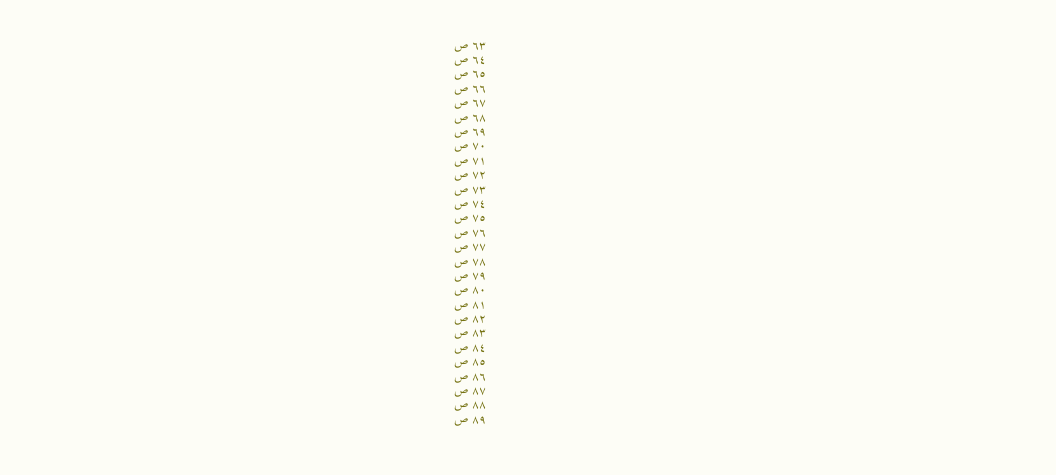٦٣ ص
٦٤ ص
٦٥ ص
٦٦ ص
٦٧ ص
٦٨ ص
٦٩ ص
٧٠ ص
٧١ ص
٧٢ ص
٧٣ ص
٧٤ ص
٧٥ ص
٧٦ ص
٧٧ ص
٧٨ ص
٧٩ ص
٨٠ ص
٨١ ص
٨٢ ص
٨٣ ص
٨٤ ص
٨٥ ص
٨٦ ص
٨٧ ص
٨٨ ص
٨٩ ص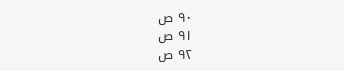٩٠ ص
٩١ ص
٩٢ ص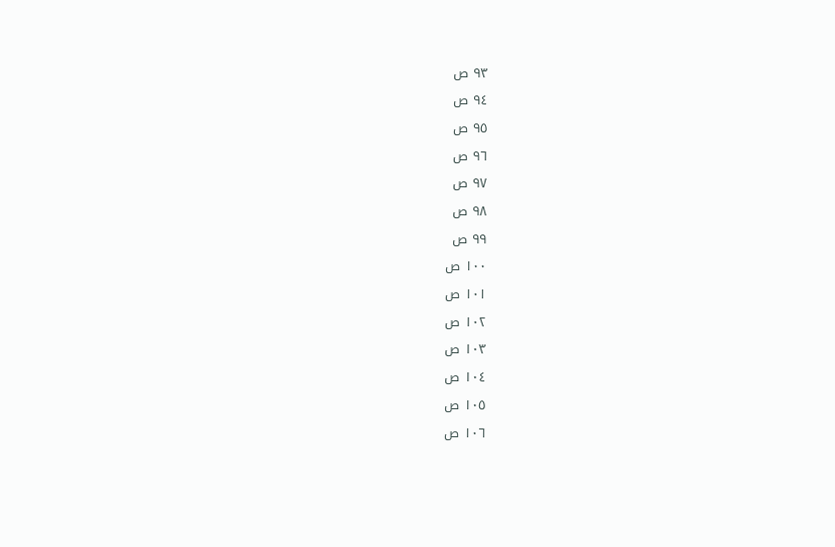٩٣ ص
٩٤ ص
٩٥ ص
٩٦ ص
٩٧ ص
٩٨ ص
٩٩ ص
١٠٠ ص
١٠١ ص
١٠٢ ص
١٠٣ ص
١٠٤ ص
١٠٥ ص
١٠٦ ص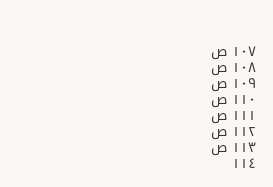١٠٧ ص
١٠٨ ص
١٠٩ ص
١١٠ ص
١١١ ص
١١٢ ص
١١٣ ص
١١٤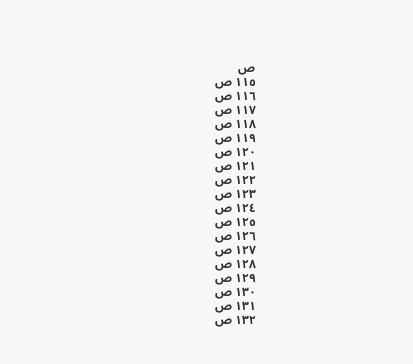ص
١١٥ ص
١١٦ ص
١١٧ ص
١١٨ ص
١١٩ ص
١٢٠ ص
١٢١ ص
١٢٢ ص
١٢٣ ص
١٢٤ ص
١٢٥ ص
١٢٦ ص
١٢٧ ص
١٢٨ ص
١٢٩ ص
١٣٠ ص
١٣١ ص
١٣٢ ص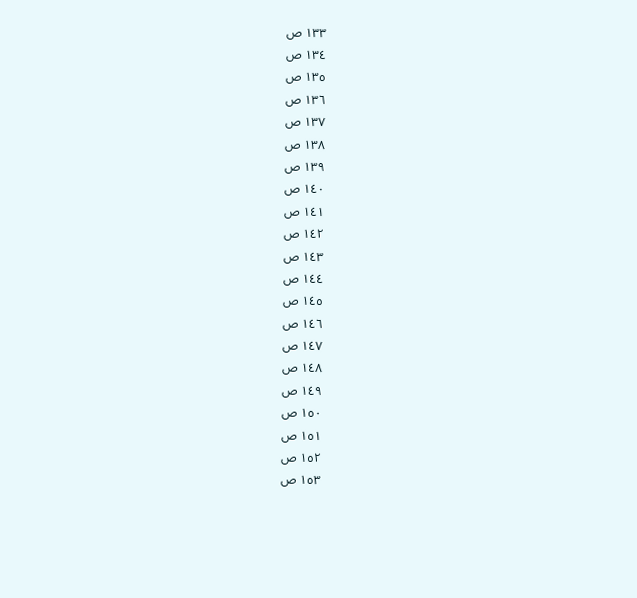١٣٣ ص
١٣٤ ص
١٣٥ ص
١٣٦ ص
١٣٧ ص
١٣٨ ص
١٣٩ ص
١٤٠ ص
١٤١ ص
١٤٢ ص
١٤٣ ص
١٤٤ ص
١٤٥ ص
١٤٦ ص
١٤٧ ص
١٤٨ ص
١٤٩ ص
١٥٠ ص
١٥١ ص
١٥٢ ص
١٥٣ ص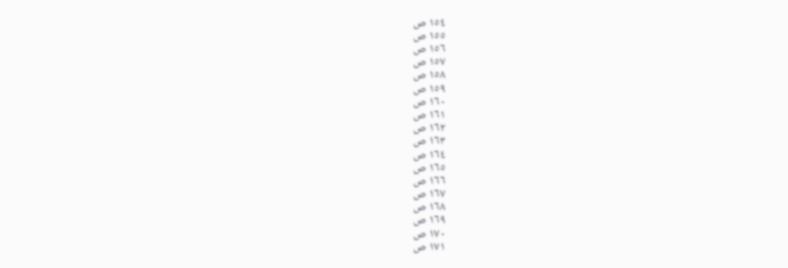١٥٤ ص
١٥٥ ص
١٥٦ ص
١٥٧ ص
١٥٨ ص
١٥٩ ص
١٦٠ ص
١٦١ ص
١٦٢ ص
١٦٣ ص
١٦٤ ص
١٦٥ ص
١٦٦ ص
١٦٧ ص
١٦٨ ص
١٦٩ ص
١٧٠ ص
١٧١ ص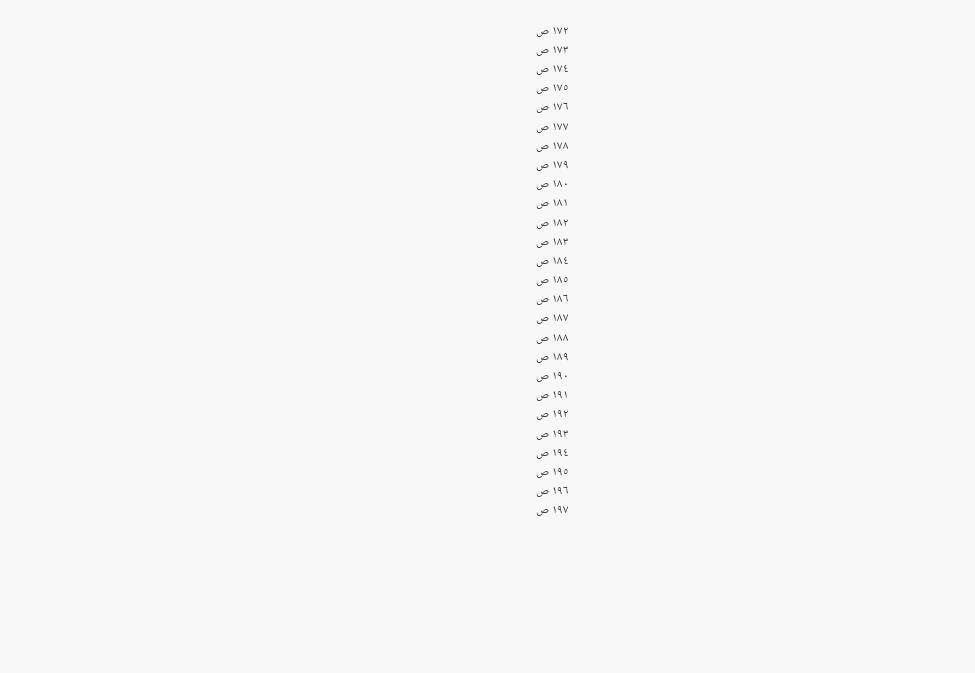١٧٢ ص
١٧٣ ص
١٧٤ ص
١٧٥ ص
١٧٦ ص
١٧٧ ص
١٧٨ ص
١٧٩ ص
١٨٠ ص
١٨١ ص
١٨٢ ص
١٨٣ ص
١٨٤ ص
١٨٥ ص
١٨٦ ص
١٨٧ ص
١٨٨ ص
١٨٩ ص
١٩٠ ص
١٩١ ص
١٩٢ ص
١٩٣ ص
١٩٤ ص
١٩٥ ص
١٩٦ ص
١٩٧ ص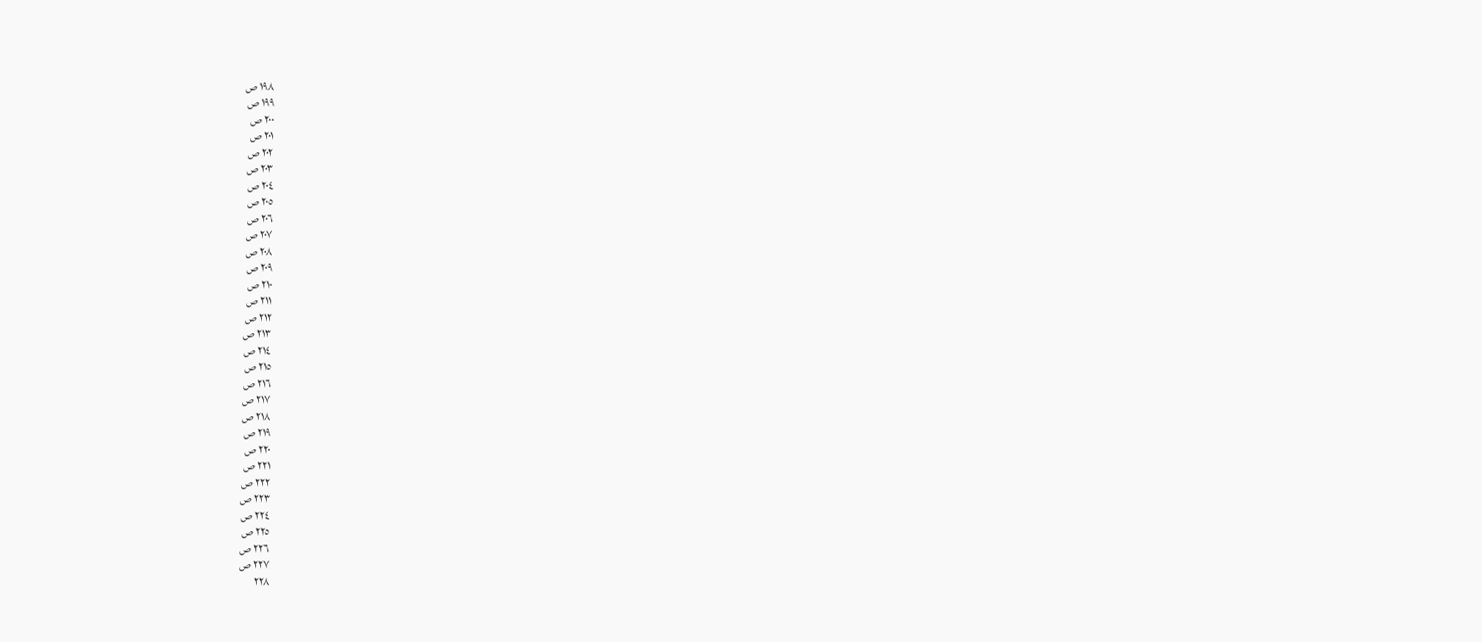١٩٨ ص
١٩٩ ص
٢٠٠ ص
٢٠١ ص
٢٠٢ ص
٢٠٣ ص
٢٠٤ ص
٢٠٥ ص
٢٠٦ ص
٢٠٧ ص
٢٠٨ ص
٢٠٩ ص
٢١٠ ص
٢١١ ص
٢١٢ ص
٢١٣ ص
٢١٤ ص
٢١٥ ص
٢١٦ ص
٢١٧ ص
٢١٨ ص
٢١٩ ص
٢٢٠ ص
٢٢١ ص
٢٢٢ ص
٢٢٣ ص
٢٢٤ ص
٢٢٥ ص
٢٢٦ ص
٢٢٧ ص
٢٢٨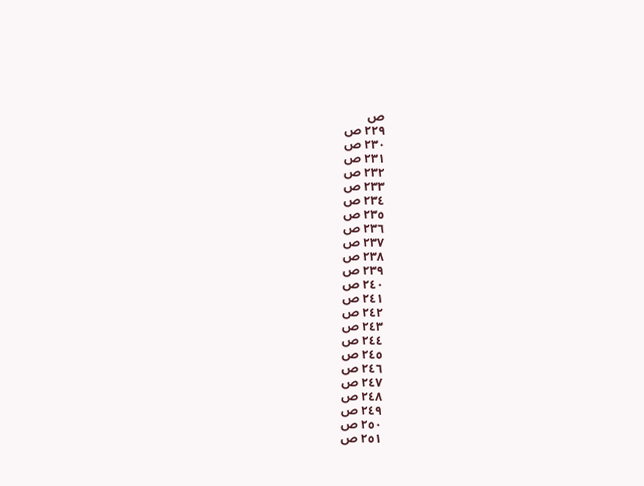ص
٢٢٩ ص
٢٣٠ ص
٢٣١ ص
٢٣٢ ص
٢٣٣ ص
٢٣٤ ص
٢٣٥ ص
٢٣٦ ص
٢٣٧ ص
٢٣٨ ص
٢٣٩ ص
٢٤٠ ص
٢٤١ ص
٢٤٢ ص
٢٤٣ ص
٢٤٤ ص
٢٤٥ ص
٢٤٦ ص
٢٤٧ ص
٢٤٨ ص
٢٤٩ ص
٢٥٠ ص
٢٥١ ص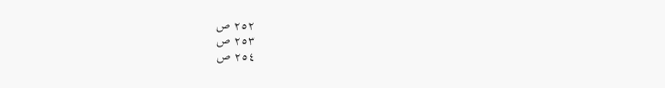٢٥٢ ص
٢٥٣ ص
٢٥٤ ص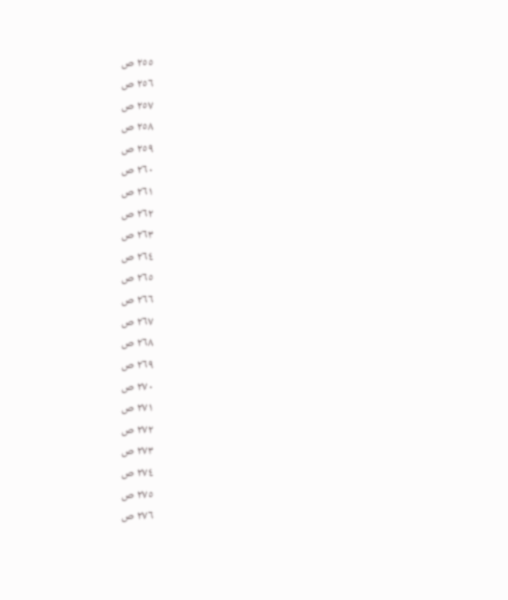٢٥٥ ص
٢٥٦ ص
٢٥٧ ص
٢٥٨ ص
٢٥٩ ص
٢٦٠ ص
٢٦١ ص
٢٦٢ ص
٢٦٣ ص
٢٦٤ ص
٢٦٥ ص
٢٦٦ ص
٢٦٧ ص
٢٦٨ ص
٢٦٩ ص
٢٧٠ ص
٢٧١ ص
٢٧٢ ص
٢٧٣ ص
٢٧٤ ص
٢٧٥ ص
٢٧٦ ص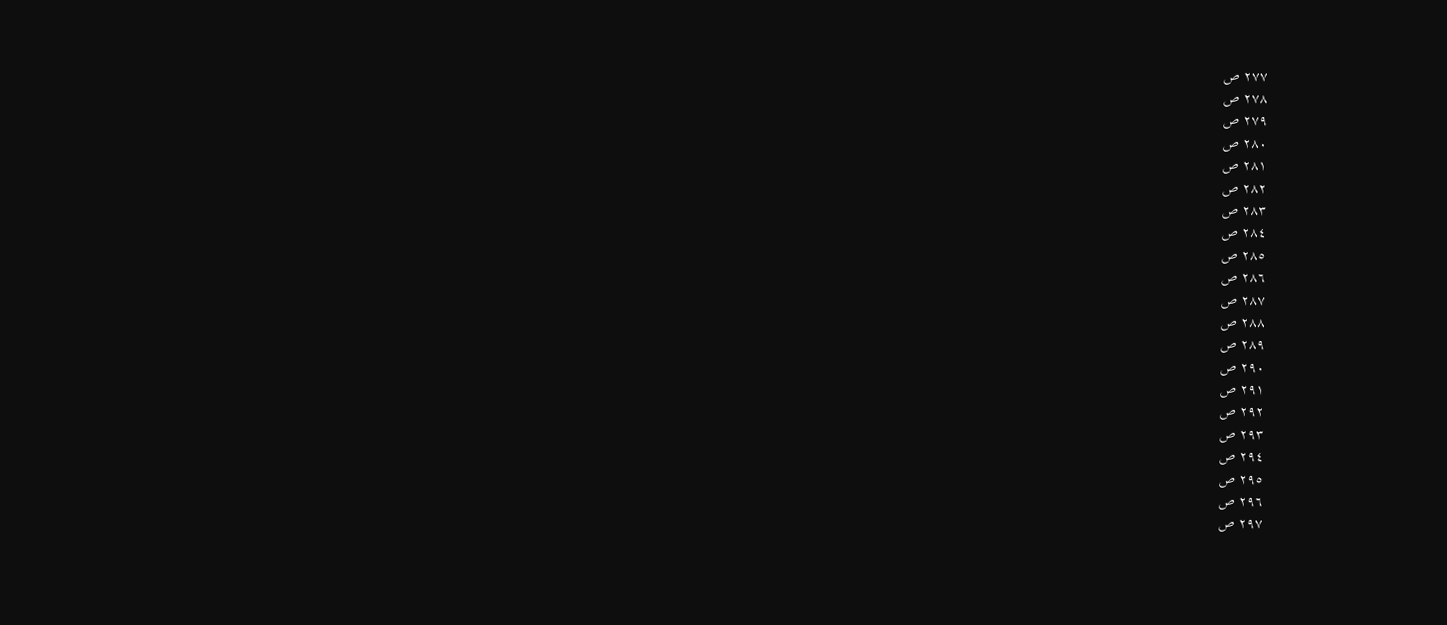٢٧٧ ص
٢٧٨ ص
٢٧٩ ص
٢٨٠ ص
٢٨١ ص
٢٨٢ ص
٢٨٣ ص
٢٨٤ ص
٢٨٥ ص
٢٨٦ ص
٢٨٧ ص
٢٨٨ ص
٢٨٩ ص
٢٩٠ ص
٢٩١ ص
٢٩٢ ص
٢٩٣ ص
٢٩٤ ص
٢٩٥ ص
٢٩٦ ص
٢٩٧ ص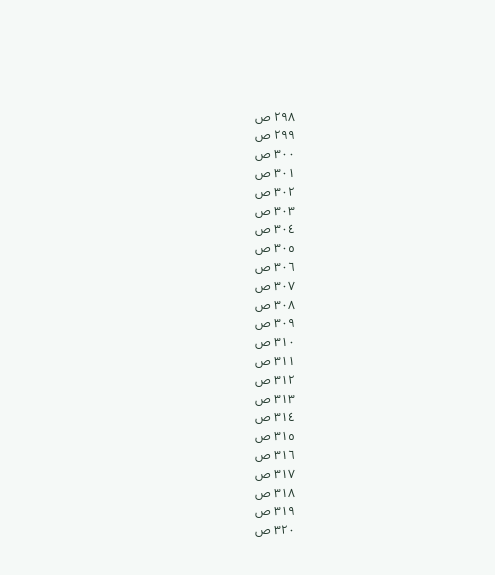٢٩٨ ص
٢٩٩ ص
٣٠٠ ص
٣٠١ ص
٣٠٢ ص
٣٠٣ ص
٣٠٤ ص
٣٠٥ ص
٣٠٦ ص
٣٠٧ ص
٣٠٨ ص
٣٠٩ ص
٣١٠ ص
٣١١ ص
٣١٢ ص
٣١٣ ص
٣١٤ ص
٣١٥ ص
٣١٦ ص
٣١٧ ص
٣١٨ ص
٣١٩ ص
٣٢٠ ص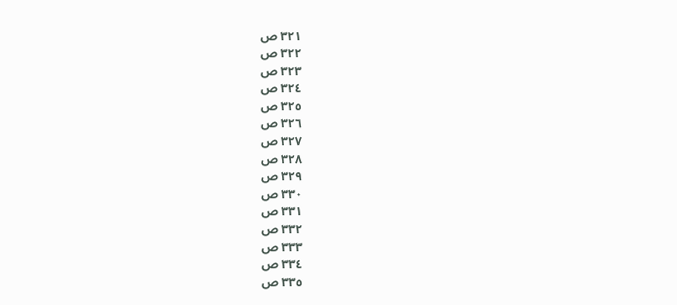٣٢١ ص
٣٢٢ ص
٣٢٣ ص
٣٢٤ ص
٣٢٥ ص
٣٢٦ ص
٣٢٧ ص
٣٢٨ ص
٣٢٩ ص
٣٣٠ ص
٣٣١ ص
٣٣٢ ص
٣٣٣ ص
٣٣٤ ص
٣٣٥ ص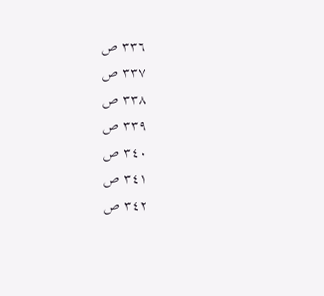٣٣٦ ص
٣٣٧ ص
٣٣٨ ص
٣٣٩ ص
٣٤٠ ص
٣٤١ ص
٣٤٢ ص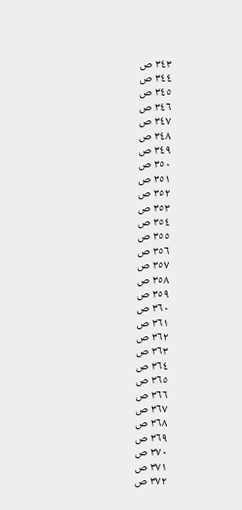٣٤٣ ص
٣٤٤ ص
٣٤٥ ص
٣٤٦ ص
٣٤٧ ص
٣٤٨ ص
٣٤٩ ص
٣٥٠ ص
٣٥١ ص
٣٥٢ ص
٣٥٣ ص
٣٥٤ ص
٣٥٥ ص
٣٥٦ ص
٣٥٧ ص
٣٥٨ ص
٣٥٩ ص
٣٦٠ ص
٣٦١ ص
٣٦٢ ص
٣٦٣ ص
٣٦٤ ص
٣٦٥ ص
٣٦٦ ص
٣٦٧ ص
٣٦٨ ص
٣٦٩ ص
٣٧٠ ص
٣٧١ ص
٣٧٢ ص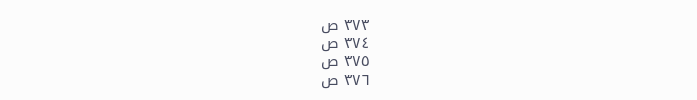٣٧٣ ص
٣٧٤ ص
٣٧٥ ص
٣٧٦ ص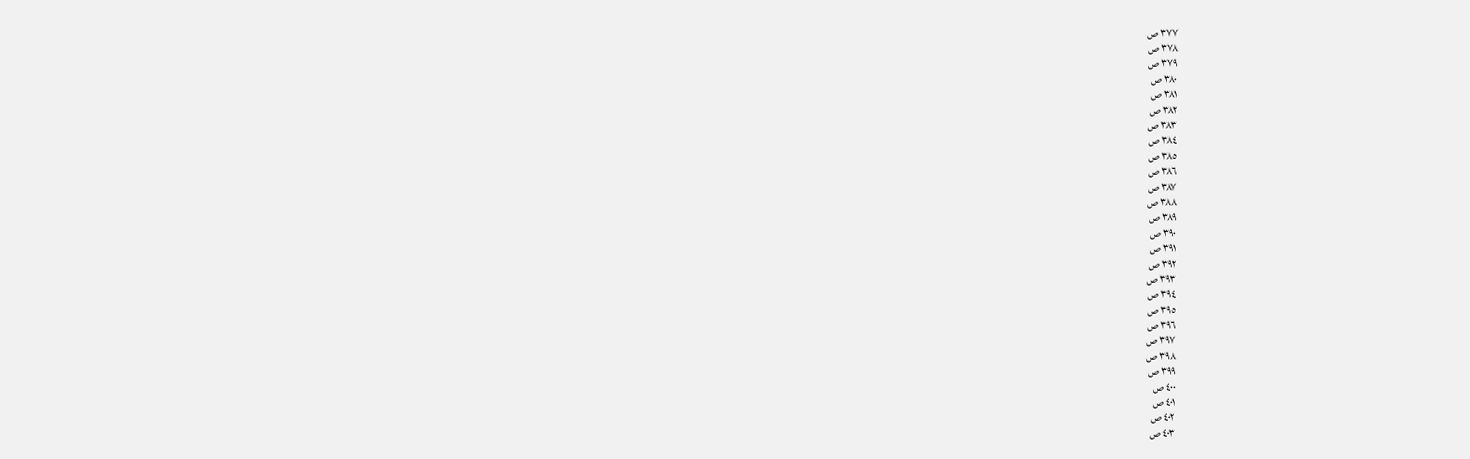٣٧٧ ص
٣٧٨ ص
٣٧٩ ص
٣٨٠ ص
٣٨١ ص
٣٨٢ ص
٣٨٣ ص
٣٨٤ ص
٣٨٥ ص
٣٨٦ ص
٣٨٧ ص
٣٨٨ ص
٣٨٩ ص
٣٩٠ ص
٣٩١ ص
٣٩٢ ص
٣٩٣ ص
٣٩٤ ص
٣٩٥ ص
٣٩٦ ص
٣٩٧ ص
٣٩٨ ص
٣٩٩ ص
٤٠٠ ص
٤٠١ ص
٤٠٢ ص
٤٠٣ ص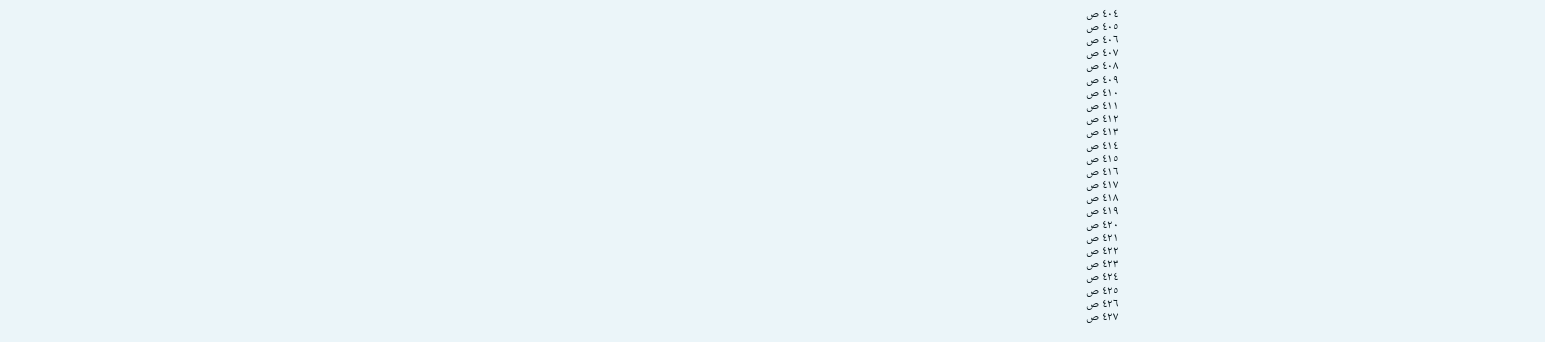٤٠٤ ص
٤٠٥ ص
٤٠٦ ص
٤٠٧ ص
٤٠٨ ص
٤٠٩ ص
٤١٠ ص
٤١١ ص
٤١٢ ص
٤١٣ ص
٤١٤ ص
٤١٥ ص
٤١٦ ص
٤١٧ ص
٤١٨ ص
٤١٩ ص
٤٢٠ ص
٤٢١ ص
٤٢٢ ص
٤٢٣ ص
٤٢٤ ص
٤٢٥ ص
٤٢٦ ص
٤٢٧ ص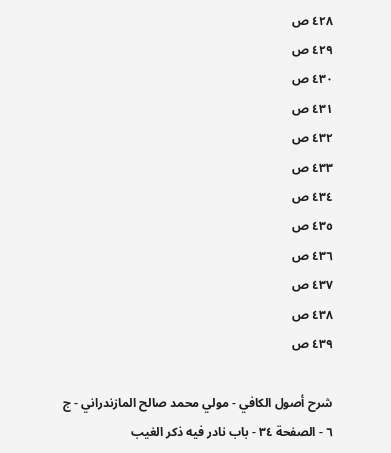٤٢٨ ص
٤٢٩ ص
٤٣٠ ص
٤٣١ ص
٤٣٢ ص
٤٣٣ ص
٤٣٤ ص
٤٣٥ ص
٤٣٦ ص
٤٣٧ ص
٤٣٨ ص
٤٣٩ ص

شرح أصول الكافي - مولي محمد صالح المازندراني - ج ٦ - الصفحة ٣٤ - باب نادر فيه ذكر الغيب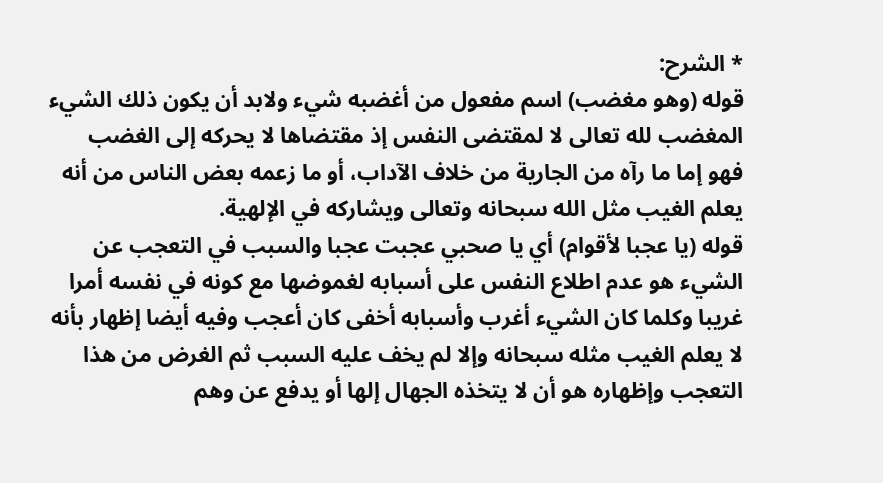* الشرح:
قوله (وهو مغضب) اسم مفعول من أغضبه شيء ولابد أن يكون ذلك الشيء المغضب لله تعالى لا لمقتضى النفس إذ مقتضاها لا يحركه إلى الغضب فهو إما ما رآه من الجارية من خلاف الآداب، أو ما زعمه بعض الناس من أنه يعلم الغيب مثل الله سبحانه وتعالى ويشاركه في الإلهية.
قوله (يا عجبا لأقوام) أي يا صحبي عجبت عجبا والسبب في التعجب عن الشيء هو عدم اطلاع النفس على أسبابه لغموضها مع كونه في نفسه أمرا غريبا وكلما كان الشيء أغرب وأسبابه أخفى كان أعجب وفيه أيضا إظهار بأنه لا يعلم الغيب مثله سبحانه وإلا لم يخف عليه السبب ثم الغرض من هذا التعجب وإظهاره هو أن لا يتخذه الجهال إلها أو يدفع عن وهم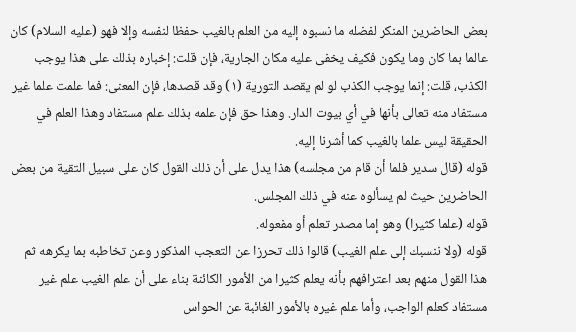بعض الحاضرين المنكر لفضله ما نسبوه إليه من العلم بالغيب حفظا لنفسه وإلا فهو (عليه السلام) كان عالما بما كان وما يكون فكيف يخفى عليه مكان الجارية، فإن قلت: إخباره بذلك على هذا يوجب الكذب، قلت: إنما يوجب الكذب لو لم يقصد التورية (١) وقد قصدها، فإن المعنى: فما علمت علما غير مستفاد منه تعالى بأنها في أي بيوت الدار. وهذا حق فإن علمه بذلك علم مستفاد وهذا العلم في الحقيقة ليس علما بالغيب كما أشرنا إليه.
قوله (قال سدير فلما أن قام من مجلسه) هذا يدل على أن ذلك القول كان على سبيل التقية من بعض الحاضرين حيث لم يسألوه عنه في ذلك المجلس.
قوله (علما كثيرا) وهو إما مصدر تعلم أو مفعوله.
قوله (ولا ننسبك إلى علم الغيب) قالوا ذلك تحرزا عن التعجب المذكور وعن تخاطبه بما يكرهه ثم هذا القول منهم بعد اعترافهم بأنه يعلم كثيرا من الأمور الكائنة بناء على أن علم الغيب علم غير مستفاد كعلم الواجب، وأما علم غيره بالأمور الغائبة عن الحواس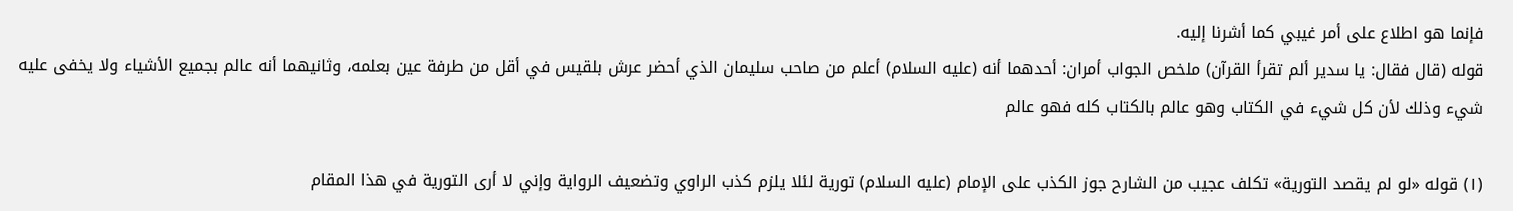فإنما هو اطلاع على أمر غيبي كما أشرنا إليه.
قوله (قال فقال: يا سدير ألم تقرأ القرآن) ملخص الجواب أمران: أحدهما أنه (عليه السلام) أعلم من صاحب سليمان الذي أحضر عرش بلقيس في أقل من طرفة عين بعلمه، وثانيهما أنه عالم بجميع الأشياء ولا يخفى عليه شيء وذلك لأن كل شيء في الكتاب وهو عالم بالكتاب كله فهو عالم

(١) قوله «لو لم يقصد التورية» تكلف عجيب من الشارح جوز الكذب على الإمام (عليه السلام) تورية لئلا يلزم كذب الراوي وتضعيف الرواية وإني لا أرى التورية في هذا المقام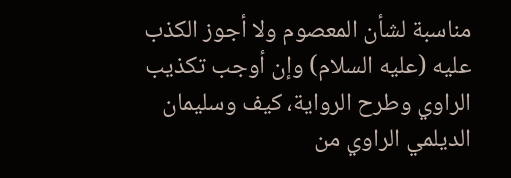مناسبة لشأن المعصوم ولا أجوز الكذب عليه (عليه السلام) وإن أوجب تكذيب الراوي وطرح الرواية، كيف وسليمان الديلمي الراوي من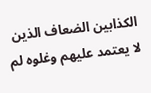الكذابين الضعاف الذين لا يعتمد عليهم وغلوه لم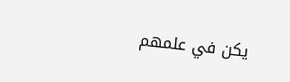يكن في علمهم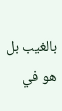بالغيب بل هو في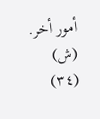أمور أخر. (ش)
(٣٤)